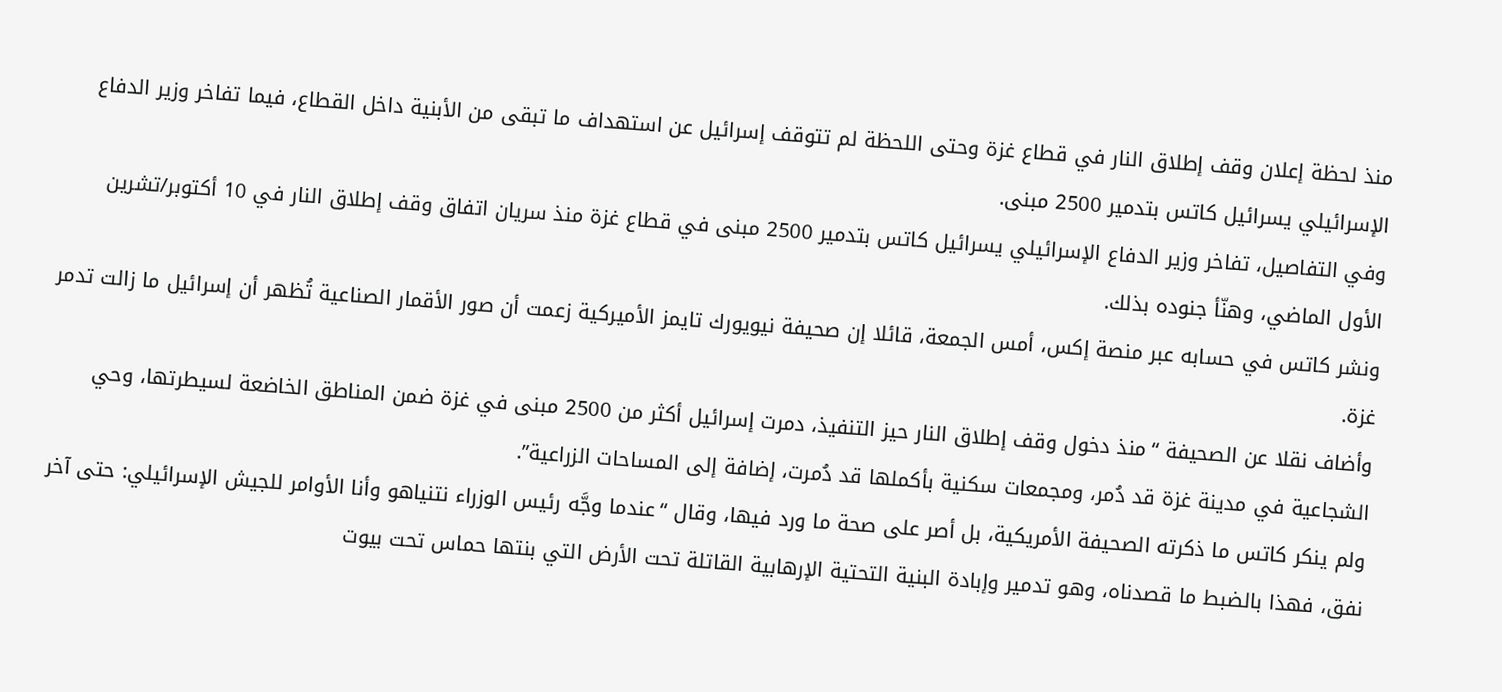منذ لحظة إعلان وقف إطلاق النار في قطاع غزة وحتى اللحظة لم تتوقف إسرائيل عن استهداف ما تبقى من الأبنية داخل القطاع، فيما تفاخر وزير الدفاع الإسرائيلي يسرائيل كاتس بتدمير 2500 مبنى.
وفي التفاصيل، تفاخر وزير الدفاع الإسرائيلي يسرائيل كاتس بتدمير 2500 مبنى في قطاع غزة منذ سريان اتفاق وقف إطلاق النار في 10 أكتوبر/تشرين الأول الماضي، وهنّأ جنوده بذلك.
ونشر كاتس في حسابه عبر منصة إكس، أمس الجمعة، قائلا إن صحيفة نيويورك تايمز الأميركية زعمت أن صور الأقمار الصناعية تُظهر أن إسرائيل ما زالت تدمر غزة.
وأضاف نقلا عن الصحيفة “منذ دخول وقف إطلاق النار حيز التنفيذ، دمرت إسرائيل أكثر من 2500 مبنى في غزة ضمن المناطق الخاضعة لسيطرتها، وحي الشجاعية في مدينة غزة قد دُمر، ومجمعات سكنية بأكملها قد دُمرت، إضافة إلى المساحات الزراعية”.
ولم ينكر كاتس ما ذكرته الصحيفة الأمريكية، بل أصر على صحة ما ورد فيها، وقال “عندما وجَّه رئيس الوزراء نتنياهو وأنا الأوامر للجيش الإسرائيلي: حتى آخر نفق، فهذا بالضبط ما قصدناه، وهو تدمير وإبادة البنية التحتية الإرهابية القاتلة تحت الأرض التي بنتها حماس تحت بيوت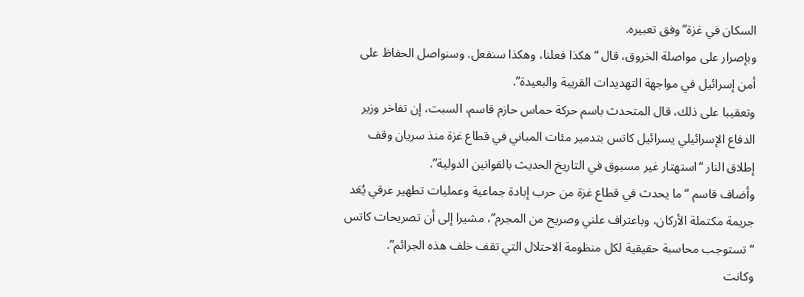السكان في غزة” وفق تعبيره.
وبإصرار على مواصلة الخروق، قال “هكذا فعلنا، وهكذا سنفعل. وسنواصل الحفاظ على أمن إسرائيل في مواجهة التهديدات القريبة والبعيدة”.
وتعقيبا على ذلك، قال المتحدث باسم حركة حماس حازم قاسم، السبت، إن تفاخر وزير الدفاع الإسرائيلي يسرائيل كاتس بتدمير مئات المباني في قطاع غزة منذ سريان وقف إطلاق النار “استهتار غير مسبوق في التاريخ الحديث بالقوانين الدولية”.
وأضاف قاسم “ما يحدث في قطاع غزة من حرب إبادة جماعية وعمليات تطهير عرقي يُعَد جريمة مكتملة الأركان، وباعتراف علني وصريح من المجرم”، مشيرا إلى أن تصريحات كاتس “تستوجب محاسبة حقيقية لكل منظومة الاحتلال التي تقف خلف هذه الجرائم”.
وكانت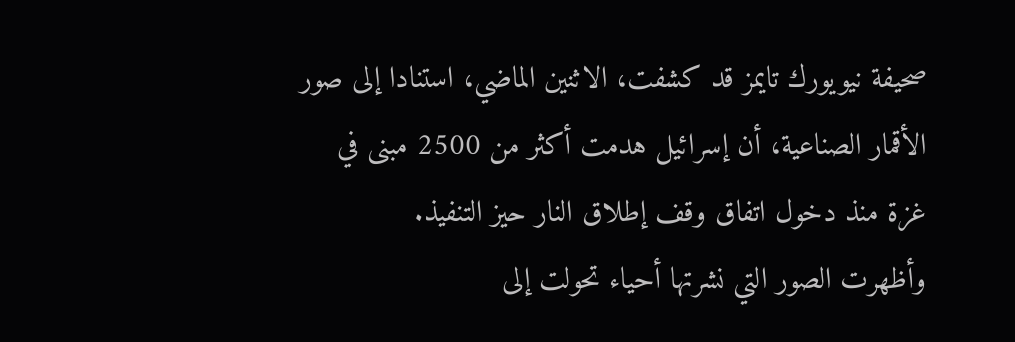صحيفة نيويورك تايمز قد كشفت، الاثنين الماضي، استنادا إلى صور الأقمار الصناعية، أن إسرائيل هدمت أكثر من 2500 مبنى في غزة منذ دخول اتفاق وقف إطلاق النار حيز التنفيذ.
وأظهرت الصور التي نشرتها أحياء تحولت إلى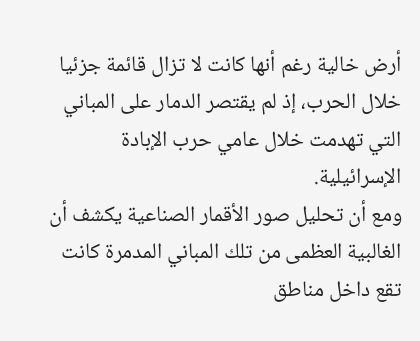أرض خالية رغم أنها كانت لا تزال قائمة جزئيا خلال الحرب، إذ لم يقتصر الدمار على المباني التي تهدمت خلال عامي حرب الإبادة الإسرائيلية.
ومع أن تحليل صور الأقمار الصناعية يكشف أن الغالبية العظمى من تلك المباني المدمرة كانت تقع داخل مناطق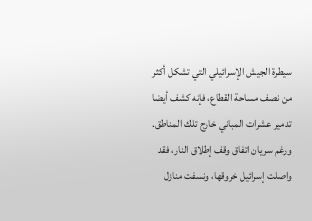سيطرة الجيش الإسرائيلي التي تشكل أكثر من نصف مساحة القطاع، فإنه كشف أيضا تدمير عشرات المباني خارج تلك المناطق.
ورغم سريان اتفاق وقف إطلاق النار، فقد واصلت إسرائيل خروقها، ونسفت منازل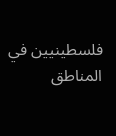فلسطينيين في المناطق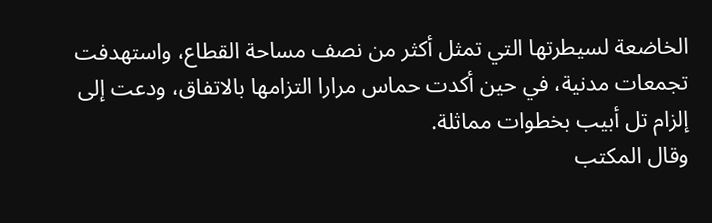الخاضعة لسيطرتها التي تمثل أكثر من نصف مساحة القطاع، واستهدفت تجمعات مدنية، في حين أكدت حماس مرارا التزامها بالاتفاق، ودعت إلى إلزام تل أبيب بخطوات مماثلة.
وقال المكتب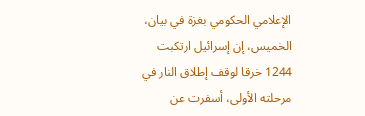الإعلامي الحكومي بغزة في بيان، الخميس، إن إسرائيل ارتكبت 1244 خرقا لوقف إطلاق النار في مرحلته الأولى، أسفرت عن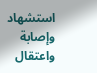استشهاد وإصابة واعتقال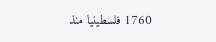1760 فلسطينيا منذ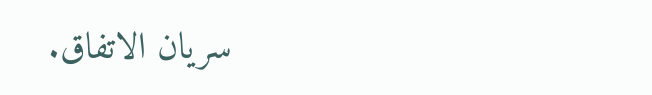سريان الاتفاق.